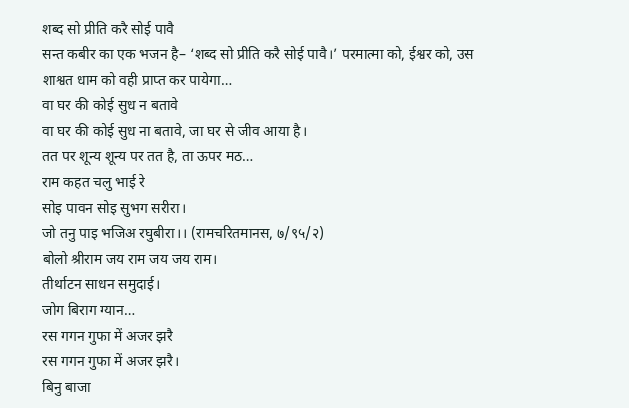शब्द सो प्रीति करै सोई पावै
सन्त कबीर का एक भजन है– ‘शब्द सो प्रीति करै सोई पावै।’ परमात्मा को, ईश्वर को, उस शाश्वत धाम को वही प्राप्त कर पायेगा…
वा घर की कोई सुध न बतावे
वा घर की कोई सुध ना बतावे, जा घर से जीव आया है।
तत पर शून्य शून्य पर तत है, ता ऊपर मठ…
राम कहत चलु भाई रे
सोइ पावन सोइ सुभग सरीरा।
जो तनु पाइ भजिअ रघुबीरा।। (रामचरितमानस, ७/९५/२)
बोलो श्रीराम जय राम जय जय राम।
तीर्थाटन साधन समुदाई।
जोग बिराग ग्यान…
रस गगन गुफा में अजर झरै
रस गगन गुफा में अजर झरै।
बिनु बाजा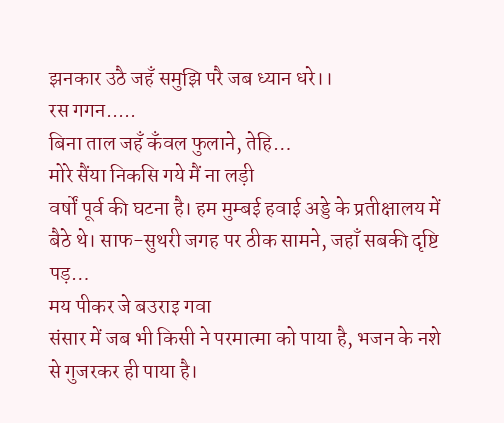झनकार उठै जहँ समुझि परै जब ध्यान धरे।।
रस गगन.....
बिना ताल जहँ कँवल फुलाने, तेहि…
मोरे सैंया निकसि गये मैं ना लड़ी
वर्षों पूर्व की घटना है। हम मुम्बई हवाई अड्डे के प्रतीक्षालय में बैठे थे। साफ-सुथरी जगह पर ठीक सामने, जहाँ सबकी दृष्टि पड़…
मय पीकर जे बउराइ गवा
संसार में जब भी किसी ने परमात्मा को पाया है, भजन के नशे से गुजरकर ही पाया है।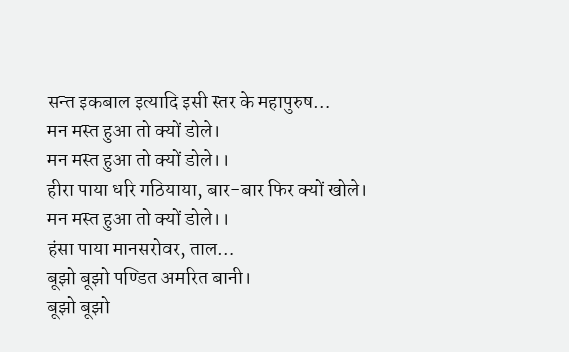सन्त इकबाल इत्यादि इसी स्तर के महापुरुष…
मन मस्त हुआ तो क्यों डोले।
मन मस्त हुआ तो क्यों डोले।।
हीरा पाया धरि गठियाया, बार-बार फिर क्यों खोले।
मन मस्त हुआ तो क्यों डोले।।
हंसा पाया मानसरोवर, ताल…
बूझो बूझो पण्डित अमरित बानी।
बूझो बूझो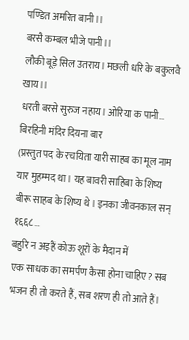पण्डित अमरित बानी।।
बरसै कम्बल भीजे पानी।।
लौकी बूड़े सिल उतराय। मछली धरि के बकुलवै खाय।।
धरती बरसे सुरुज नहाय। ओरिया क पानी…
बिरहिनी मंदिर दियना बार
(प्रस्तुत पद के रचयिता यारी साहब का मूल नाम यार मुहम्मद था। यह बावरी साहिबा के शिष्य बीरू साहब के शिष्य थे। इनका जीवनकाल सन् १६६८…
बहुरि न अइहैं कोऊ शूरों के मैदान में
एक साधक का समर्पण कैसा होना चाहिए? सब भजन ही तो करते हैं, सब शरण ही तो आते हैं।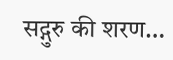सद्गुरु की शरण…